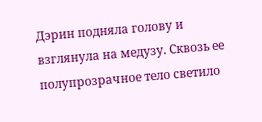Дэрин подняла голову и взглянула на медузу. Сквозь ее полупрозрачное тело светило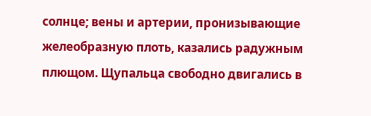солнце; вены и артерии, пронизывающие желеобразную плоть, казались радужным плющом. Щупальца свободно двигались в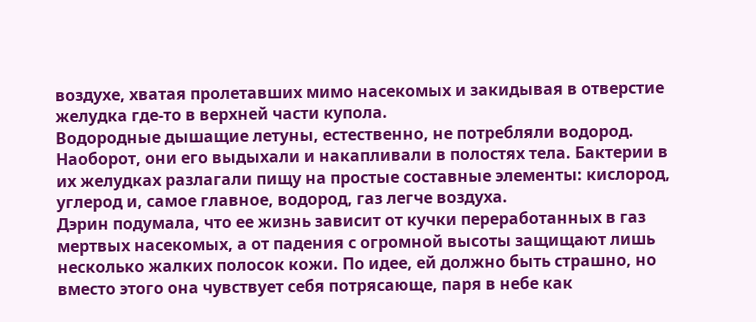воздухе, хватая пролетавших мимо насекомых и закидывая в отверстие желудка где-то в верхней части купола.
Водородные дышащие летуны, естественно, не потребляли водород. Наоборот, они его выдыхали и накапливали в полостях тела. Бактерии в их желудках разлагали пищу на простые составные элементы: кислород, углерод и, самое главное, водород, газ легче воздуха.
Дэрин подумала, что ее жизнь зависит от кучки переработанных в газ мертвых насекомых, а от падения с огромной высоты защищают лишь несколько жалких полосок кожи. По идее, ей должно быть страшно, но вместо этого она чувствует себя потрясающе, паря в небе как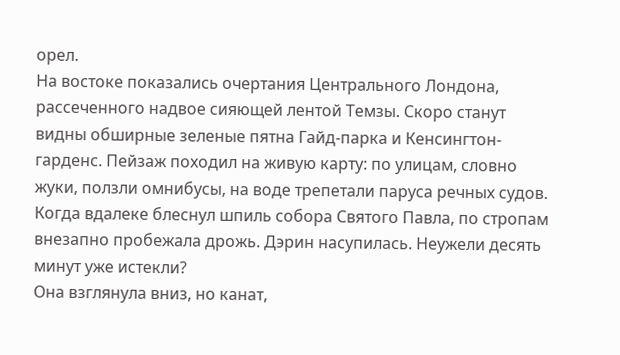орел.
На востоке показались очертания Центрального Лондона, рассеченного надвое сияющей лентой Темзы. Скоро станут видны обширные зеленые пятна Гайд-парка и Кенсингтон-гарденс. Пейзаж походил на живую карту: по улицам, словно жуки, ползли омнибусы, на воде трепетали паруса речных судов.
Когда вдалеке блеснул шпиль собора Святого Павла, по стропам внезапно пробежала дрожь. Дэрин насупилась. Неужели десять минут уже истекли?
Она взглянула вниз, но канат,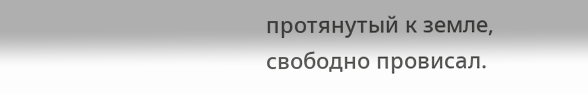протянутый к земле, свободно провисал.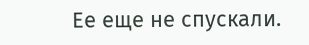Ее еще не спускали.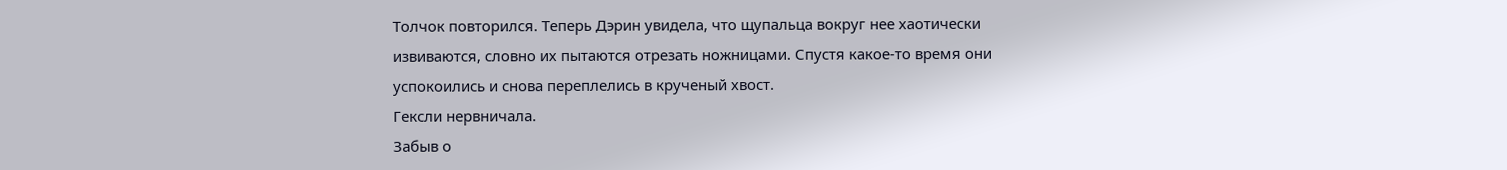Толчок повторился. Теперь Дэрин увидела, что щупальца вокруг нее хаотически извиваются, словно их пытаются отрезать ножницами. Спустя какое-то время они успокоились и снова переплелись в крученый хвост.
Гексли нервничала.
Забыв о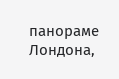панораме Лондона,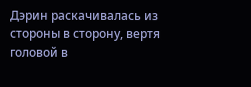Дэрин раскачивалась из стороны в сторону, вертя головой в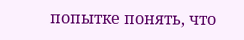попытке понять, что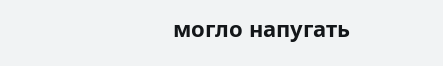могло напугать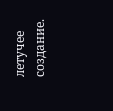летучее создание.